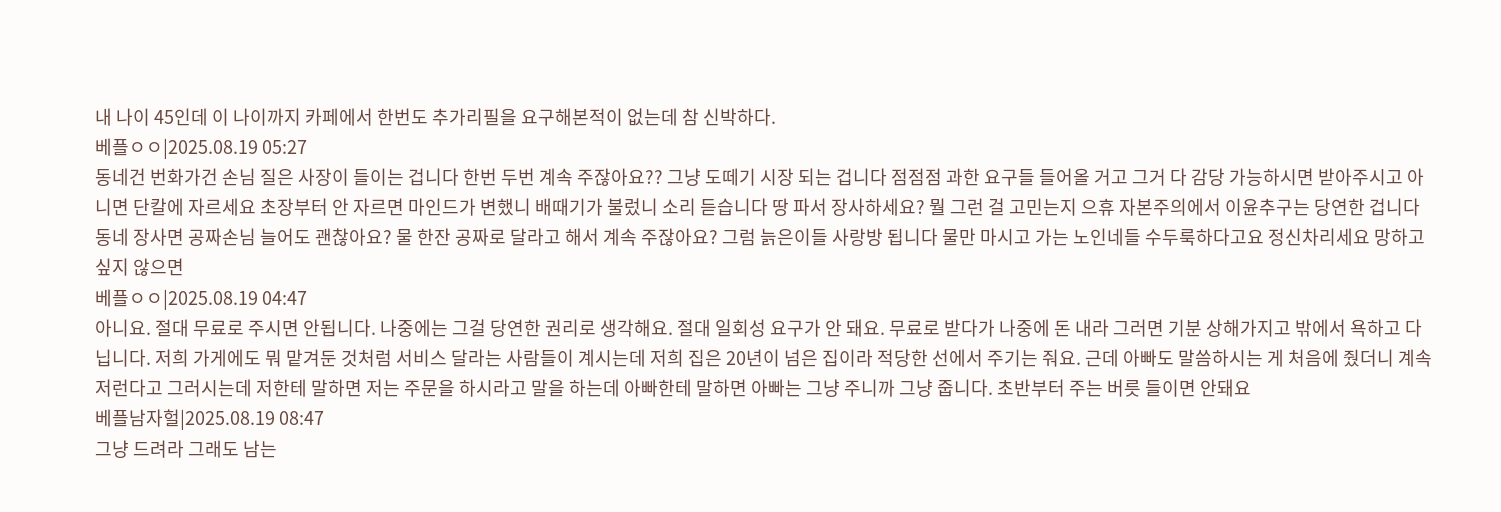내 나이 45인데 이 나이까지 카페에서 한번도 추가리필을 요구해본적이 없는데 참 신박하다.
베플ㅇㅇ|2025.08.19 05:27
동네건 번화가건 손님 질은 사장이 들이는 겁니다 한번 두번 계속 주잖아요?? 그냥 도떼기 시장 되는 겁니다 점점점 과한 요구들 들어올 거고 그거 다 감당 가능하시면 받아주시고 아니면 단칼에 자르세요 초장부터 안 자르면 마인드가 변했니 배때기가 불렀니 소리 듣습니다 땅 파서 장사하세요? 뭘 그런 걸 고민는지 으휴 자본주의에서 이윤추구는 당연한 겁니다 동네 장사면 공짜손님 늘어도 괜찮아요? 물 한잔 공짜로 달라고 해서 계속 주잖아요? 그럼 늙은이들 사랑방 됩니다 물만 마시고 가는 노인네들 수두룩하다고요 정신차리세요 망하고 싶지 않으면
베플ㅇㅇ|2025.08.19 04:47
아니요. 절대 무료로 주시면 안됩니다. 나중에는 그걸 당연한 권리로 생각해요. 절대 일회성 요구가 안 돼요. 무료로 받다가 나중에 돈 내라 그러면 기분 상해가지고 밖에서 욕하고 다닙니다. 저희 가게에도 뭐 맡겨둔 것처럼 서비스 달라는 사람들이 계시는데 저희 집은 20년이 넘은 집이라 적당한 선에서 주기는 줘요. 근데 아빠도 말씀하시는 게 처음에 줬더니 계속 저런다고 그러시는데 저한테 말하면 저는 주문을 하시라고 말을 하는데 아빠한테 말하면 아빠는 그냥 주니까 그냥 줍니다. 초반부터 주는 버릇 들이면 안돼요
베플남자헐|2025.08.19 08:47
그냥 드려라 그래도 남는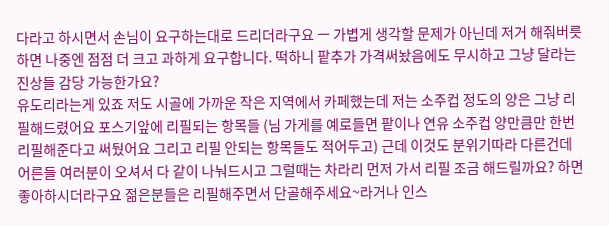다라고 하시면서 손님이 요구하는대로 드리더라구요 ㅡ 가볍게 생각할 문제가 아닌데 저거 해줘버릇하면 나중엔 점점 더 크고 과하게 요구합니다. 떡하니 팥추가 가격써놨음에도 무시하고 그냥 달라는 진상들 감당 가능한가요?
유도리라는게 있죠 저도 시골에 가까운 작은 지역에서 카페했는데 저는 소주컵 정도의 양은 그냥 리필해드렸어요 포스기앞에 리필되는 항목들 (님 가게를 예로들면 팥이나 연유 소주컵 양만큼만 한번 리필해준다고 써뒀어요 그리고 리필 안되는 항목들도 적어두고) 근데 이것도 분위기따라 다른건데 어른들 여러분이 오셔서 다 같이 나눠드시고 그럴때는 차라리 먼저 가서 리필 조금 해드릴까요? 하면 좋아하시더라구요 젊은분들은 리필해주면서 단골해주세요~라거나 인스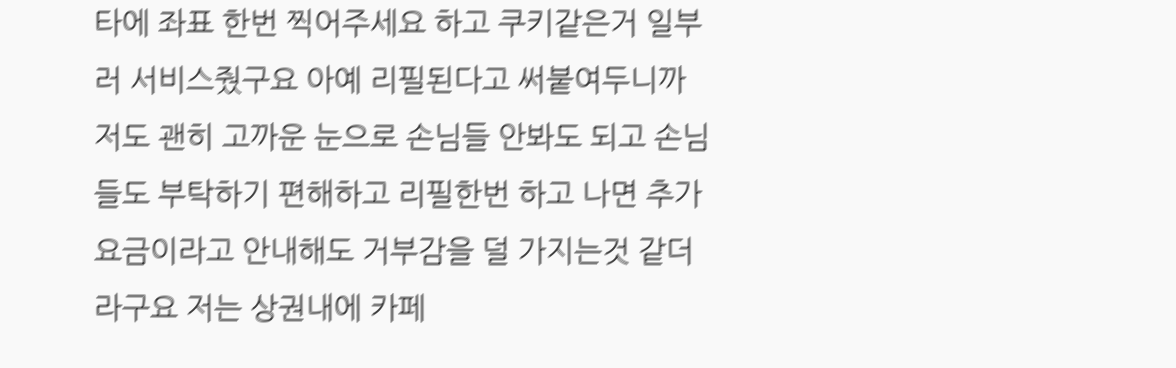타에 좌표 한번 찍어주세요 하고 쿠키같은거 일부러 서비스줬구요 아예 리필된다고 써붙여두니까 저도 괜히 고까운 눈으로 손님들 안봐도 되고 손님들도 부탁하기 편해하고 리필한번 하고 나면 추가요금이라고 안내해도 거부감을 덜 가지는것 같더라구요 저는 상권내에 카페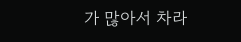가 많아서 차라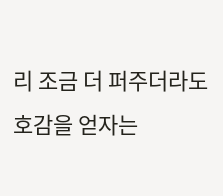리 조금 더 퍼주더라도 호감을 얻자는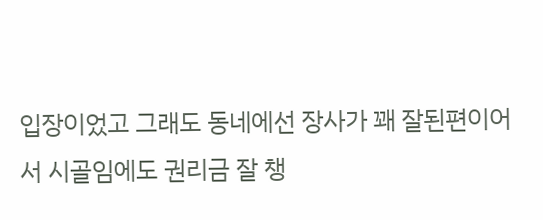입장이었고 그래도 동네에선 장사가 꽤 잘된편이어서 시골임에도 권리금 잘 챙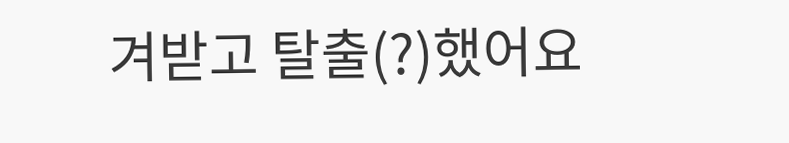겨받고 탈출(?)했어요